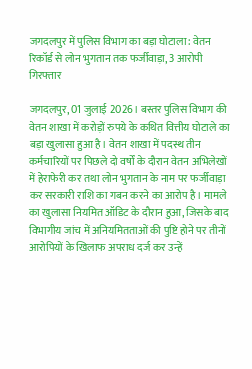जगदलपुर में पुलिस विभाग का बड़ा घोटाला: वेतन रिकॉर्ड से लोन भुगतान तक फर्जीवाड़ा, 3 आरोपी गिरफ्तार

जगदलपुर, 01 जुलाई 2026। बस्तर पुलिस विभाग की वेतन शाखा में करोड़ों रुपये के कथित वित्तीय घोटाले का बड़ा खुलासा हुआ है। वेतन शाखा में पदस्थ तीन कर्मचारियों पर पिछले दो वर्षों के दौरान वेतन अभिलेखों में हेराफेरी कर तथा लोन भुगतान के नाम पर फर्जीवाड़ा कर सरकारी राशि का गबन करने का आरोप है। मामले का खुलासा नियमित ऑडिट के दौरान हुआ, जिसके बाद विभागीय जांच में अनियमितताओं की पुष्टि होने पर तीनों आरोपियों के खिलाफ अपराध दर्ज कर उन्हें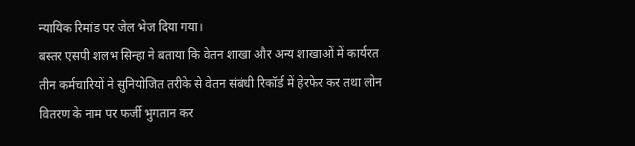न्यायिक रिमांड पर जेल भेज दिया गया।
बस्तर एसपी शलभ सिन्हा ने बताया कि वेतन शाखा और अन्य शाखाओं में कार्यरत तीन कर्मचारियों ने सुनियोजित तरीके से वेतन संबंधी रिकॉर्ड में हेरफेर कर तथा लोन वितरण के नाम पर फर्जी भुगतान कर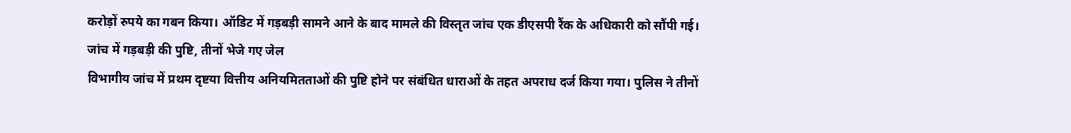करोड़ों रुपये का गबन किया। ऑडिट में गड़बड़ी सामने आने के बाद मामले की विस्तृत जांच एक डीएसपी रैंक के अधिकारी को सौंपी गई।
जांच में गड़बड़ी की पुष्टि, तीनों भेजे गए जेल
विभागीय जांच में प्रथम दृष्टया वित्तीय अनियमितताओं की पुष्टि होने पर संबंधित धाराओं के तहत अपराध दर्ज किया गया। पुलिस ने तीनों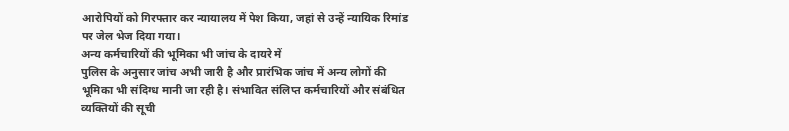आरोपियों को गिरफ्तार कर न्यायालय में पेश किया, जहां से उन्हें न्यायिक रिमांड पर जेल भेज दिया गया।
अन्य कर्मचारियों की भूमिका भी जांच के दायरे में
पुलिस के अनुसार जांच अभी जारी है और प्रारंभिक जांच में अन्य लोगों की भूमिका भी संदिग्ध मानी जा रही है। संभावित संलिप्त कर्मचारियों और संबंधित व्यक्तियों की सूची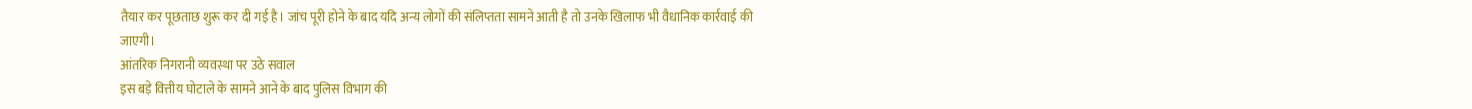तैयार कर पूछताछ शुरू कर दी गई है। जांच पूरी होने के बाद यदि अन्य लोगों की संलिप्तता सामने आती है तो उनके खिलाफ भी वैधानिक कार्रवाई की जाएगी।
आंतरिक निगरानी व्यवस्था पर उठे सवाल
इस बड़े वित्तीय घोटाले के सामने आने के बाद पुलिस विभाग की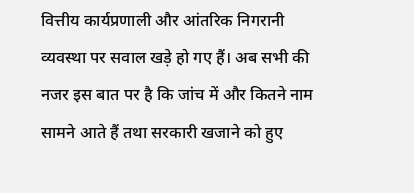वित्तीय कार्यप्रणाली और आंतरिक निगरानी व्यवस्था पर सवाल खड़े हो गए हैं। अब सभी की नजर इस बात पर है कि जांच में और कितने नाम सामने आते हैं तथा सरकारी खजाने को हुए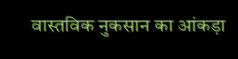वास्तविक नुकसान का आंकड़ा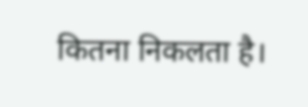कितना निकलता है।